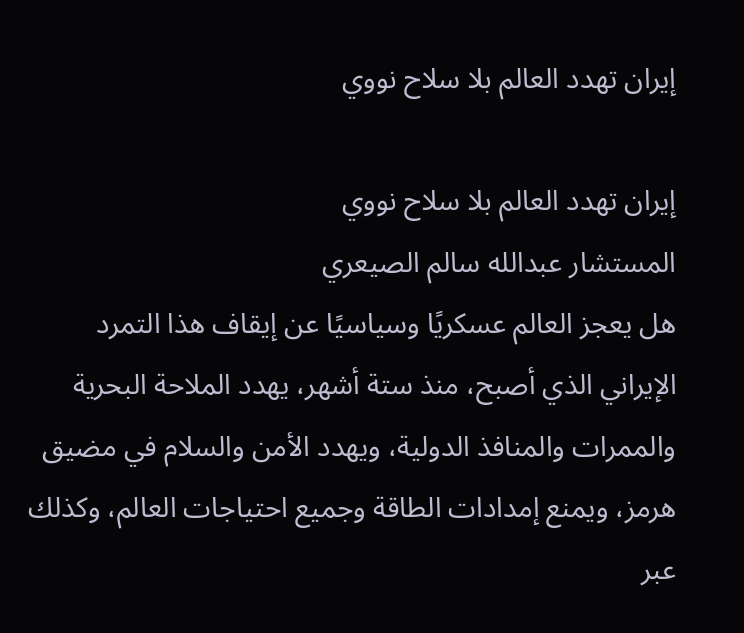إيران تهدد العالم بلا سلاح نووي

إيران تهدد العالم بلا سلاح نووي
المستشار عبدالله سالم الصيعري
هل يعجز العالم عسكريًا وسياسيًا عن إيقاف هذا التمرد الإيراني الذي أصبح، منذ ستة أشهر، يهدد الملاحة البحرية والممرات والمنافذ الدولية، ويهدد الأمن والسلام في مضيق هرمز، ويمنع إمدادات الطاقة وجميع احتياجات العالم، وكذلك عبر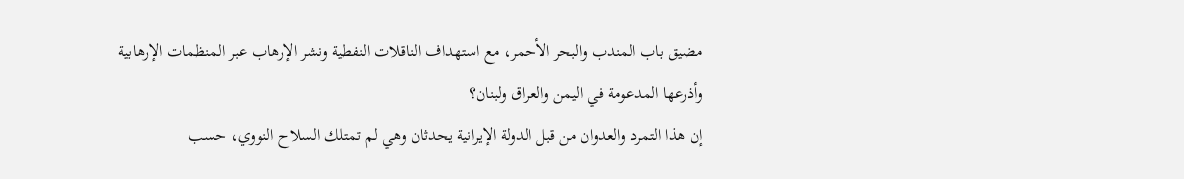مضيق باب المندب والبحر الأحمر، مع استهداف الناقلات النفطية ونشر الإرهاب عبر المنظمات الإرهابية وأذرعها المدعومة في اليمن والعراق ولبنان؟
إن هذا التمرد والعدوان من قبل الدولة الإيرانية يحدثان وهي لم تمتلك السلاح النووي، حسب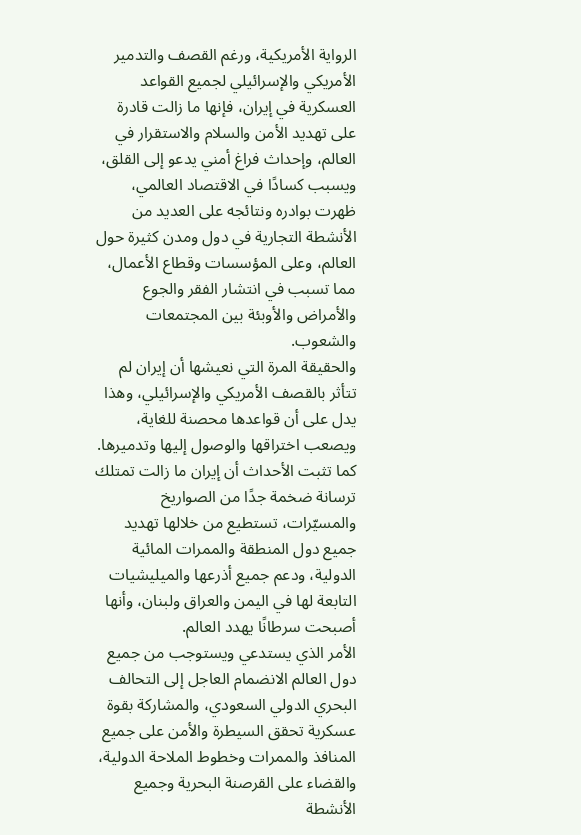الرواية الأمريكية، ورغم القصف والتدمير الأمريكي والإسرائيلي لجميع القواعد العسكرية في إيران، فإنها ما زالت قادرة على تهديد الأمن والسلام والاستقرار في العالم، وإحداث فراغ أمني يدعو إلى القلق، ويسبب كسادًا في الاقتصاد العالمي، ظهرت بوادره ونتائجه على العديد من الأنشطة التجارية في دول ومدن كثيرة حول العالم، وعلى المؤسسات وقطاع الأعمال، مما تسبب في انتشار الفقر والجوع والأمراض والأوبئة بين المجتمعات والشعوب.
والحقيقة المرة التي نعيشها أن إيران لم تتأثر بالقصف الأمريكي والإسرائيلي، وهذا يدل على أن قواعدها محصنة للغاية، ويصعب اختراقها والوصول إليها وتدميرها. كما تثبت الأحداث أن إيران ما زالت تمتلك ترسانة ضخمة جدًا من الصواريخ والمسيّرات، تستطيع من خلالها تهديد جميع دول المنطقة والممرات المائية الدولية، ودعم جميع أذرعها والميليشيات التابعة لها في اليمن والعراق ولبنان، وأنها أصبحت سرطانًا يهدد العالم.
الأمر الذي يستدعي ويستوجب من جميع دول العالم الانضمام العاجل إلى التحالف البحري الدولي السعودي، والمشاركة بقوة عسكرية تحقق السيطرة والأمن على جميع المنافذ والممرات وخطوط الملاحة الدولية، والقضاء على القرصنة البحرية وجميع الأنشطة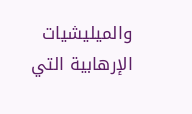والميليشيات الإرهابية التي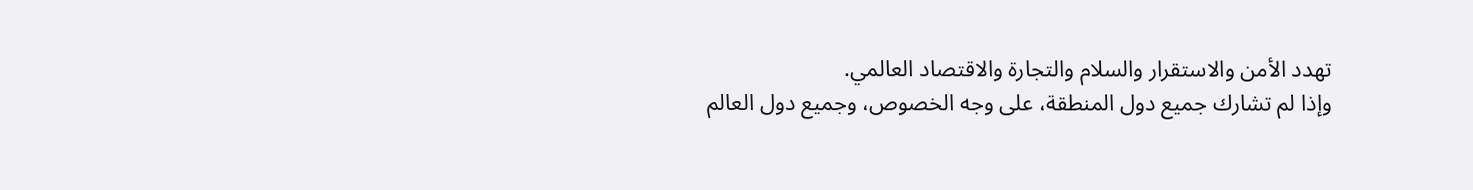تهدد الأمن والاستقرار والسلام والتجارة والاقتصاد العالمي.
وإذا لم تشارك جميع دول المنطقة، على وجه الخصوص، وجميع دول العالم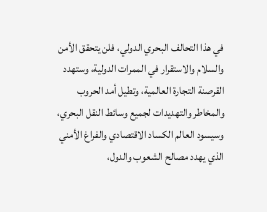في هذا التحالف البحري الدولي، فلن يتحقق الأمن والسلام والاستقرار في الممرات الدولية، وستهدد القرصنة التجارة العالمية، وتطيل أمد الحروب والمخاطر والتهديدات لجميع وسائط النقل البحري، وسيسود العالم الكساد الاقتصادي والفراغ الأمني الذي يهدد مصالح الشعوب والدول،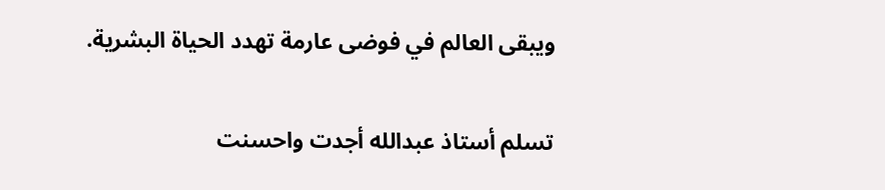ويبقى العالم في فوضى عارمة تهدد الحياة البشرية.

تسلم أستاذ عبدالله أجدت واحسنت